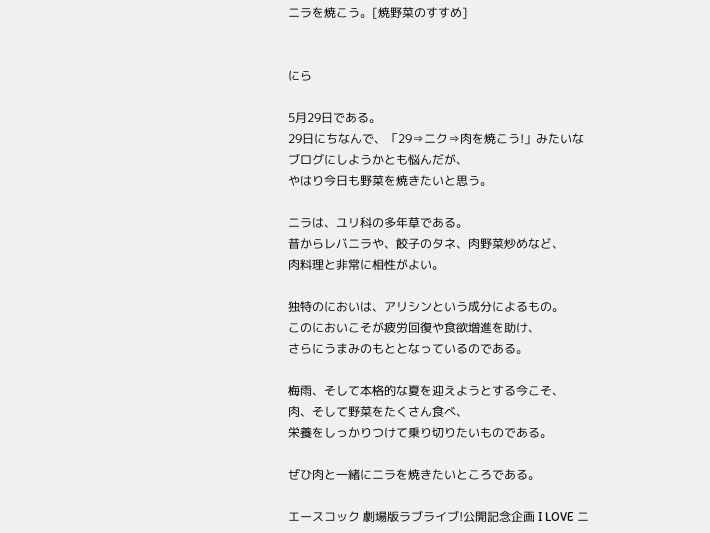ニラを焼こう。[焼野菜のすすめ]


にら

5月29日である。
29日にちなんで、「29⇒ニク⇒肉を焼こう!」みたいな
ブログにしようかとも悩んだが、
やはり今日も野菜を焼きたいと思う。

ニラは、ユリ科の多年草である。
昔からレバニラや、餃子のタネ、肉野菜炒めなど、
肉料理と非常に相性がよい。

独特のにおいは、アリシンという成分によるもの。
このにおいこそが疲労回復や食欲増進を助け、
さらにうまみのもととなっているのである。

梅雨、そして本格的な夏を迎えようとする今こそ、
肉、そして野菜をたくさん食べ、
栄養をしっかりつけて乗り切りたいものである。

ぜひ肉と一緒にニラを焼きたいところである。

エースコック 劇場版ラブライブ!公開記念企画 I LOVE ニ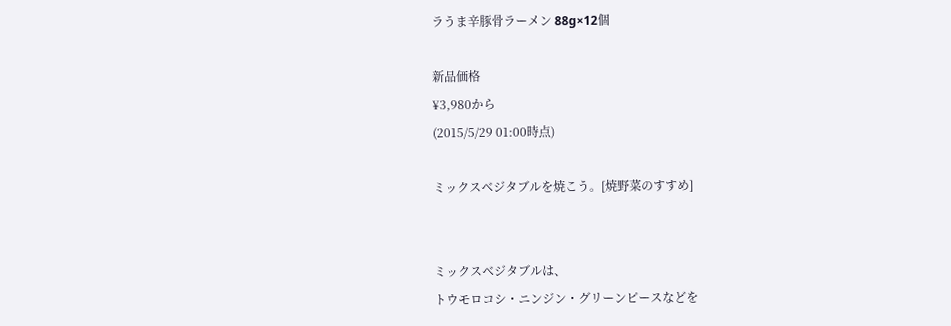ラうま辛豚骨ラーメン 88g×12個

新品価格
¥3,980から
(2015/5/29 01:00時点)

ミックスベジタブルを焼こう。[焼野菜のすすめ]


ミックスベジタブルは、
トウモロコシ・ニンジン・グリーンピースなどを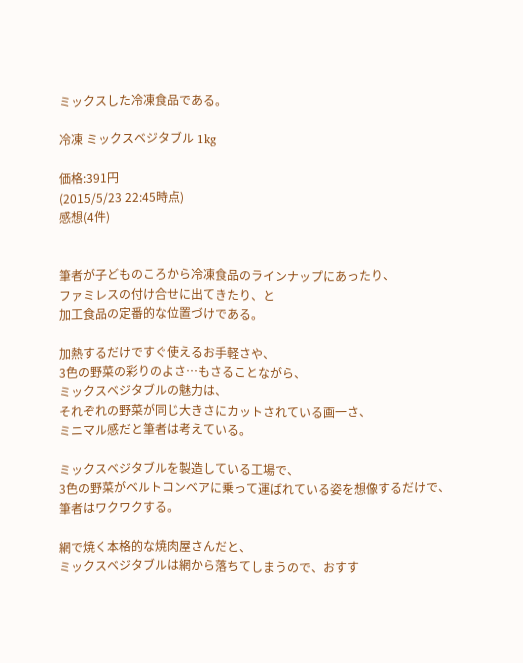ミックスした冷凍食品である。

冷凍 ミックスベジタブル 1kg

価格:391円
(2015/5/23 22:45時点)
感想(4件)


筆者が子どものころから冷凍食品のラインナップにあったり、
ファミレスの付け合せに出てきたり、と
加工食品の定番的な位置づけである。

加熱するだけですぐ使えるお手軽さや、
3色の野菜の彩りのよさ…もさることながら、
ミックスベジタブルの魅力は、
それぞれの野菜が同じ大きさにカットされている画一さ、
ミニマル感だと筆者は考えている。

ミックスベジタブルを製造している工場で、
3色の野菜がベルトコンベアに乗って運ばれている姿を想像するだけで、
筆者はワクワクする。

網で焼く本格的な焼肉屋さんだと、
ミックスベジタブルは網から落ちてしまうので、おすす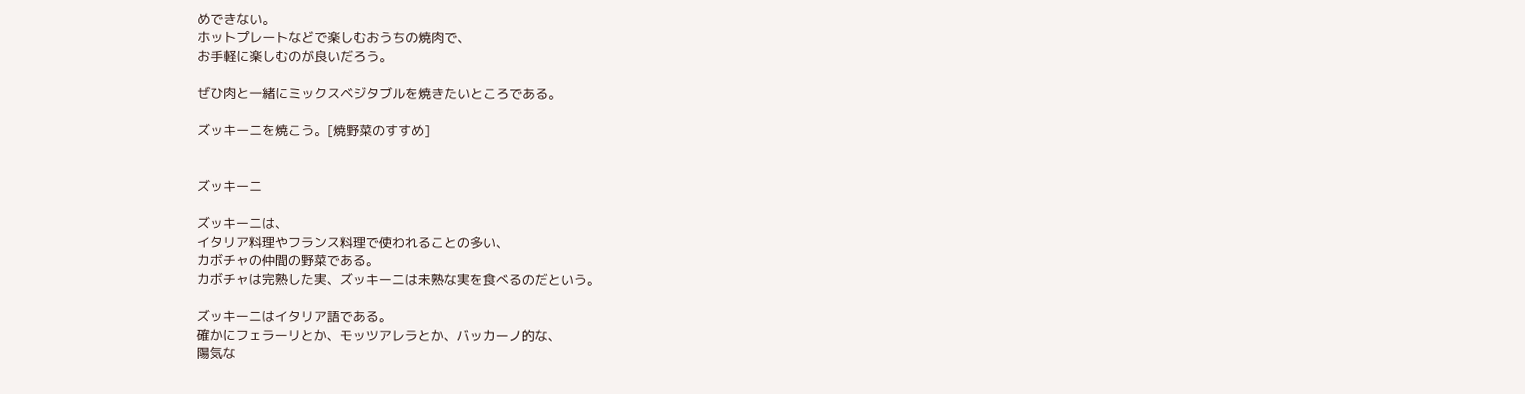めできない。
ホットプレートなどで楽しむおうちの焼肉で、
お手軽に楽しむのが良いだろう。

ぜひ肉と一緒にミックスベジタブルを焼きたいところである。

ズッキーニを焼こう。[焼野菜のすすめ]


ズッキーニ

ズッキーニは、
イタリア料理やフランス料理で使われることの多い、
カボチャの仲間の野菜である。
カボチャは完熟した実、ズッキーニは未熟な実を食べるのだという。

ズッキーニはイタリア語である。
確かにフェラーリとか、モッツアレラとか、バッカーノ的な、
陽気な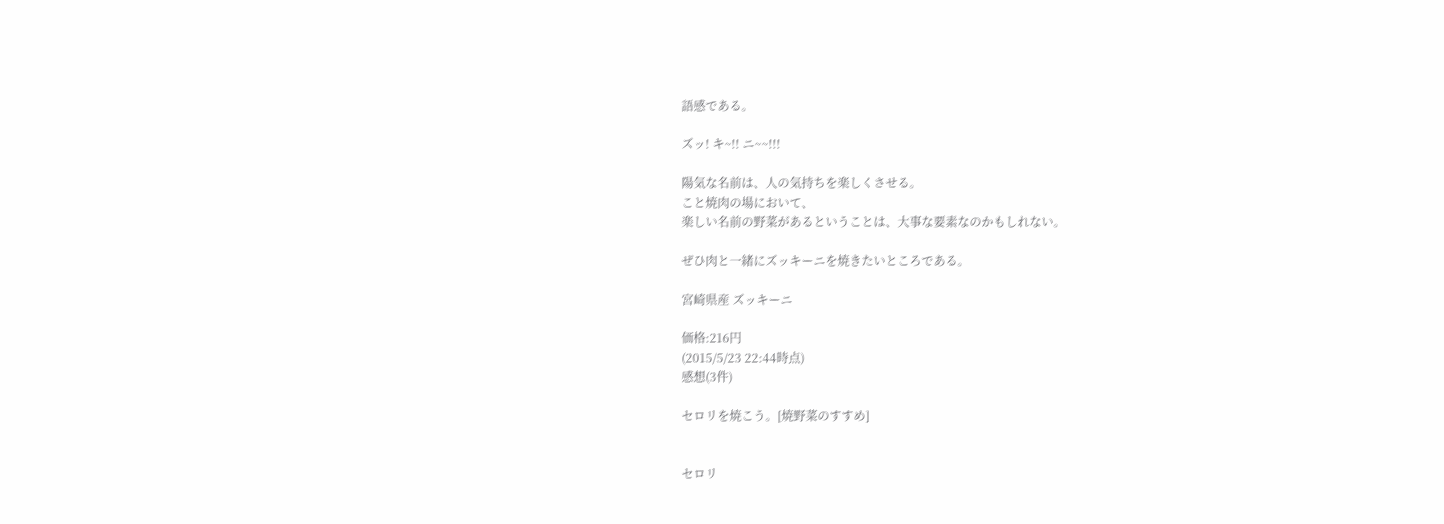語感である。

ズッ! キ~!! ニ~~!!!

陽気な名前は、人の気持ちを楽しくさせる。
こと焼肉の場において、
楽しい名前の野菜があるということは、大事な要素なのかもしれない。

ぜひ肉と一緒にズッキーニを焼きたいところである。

宮崎県産 ズッキーニ

価格:216円
(2015/5/23 22:44時点)
感想(3件)

セロリを焼こう。[焼野菜のすすめ]


セロリ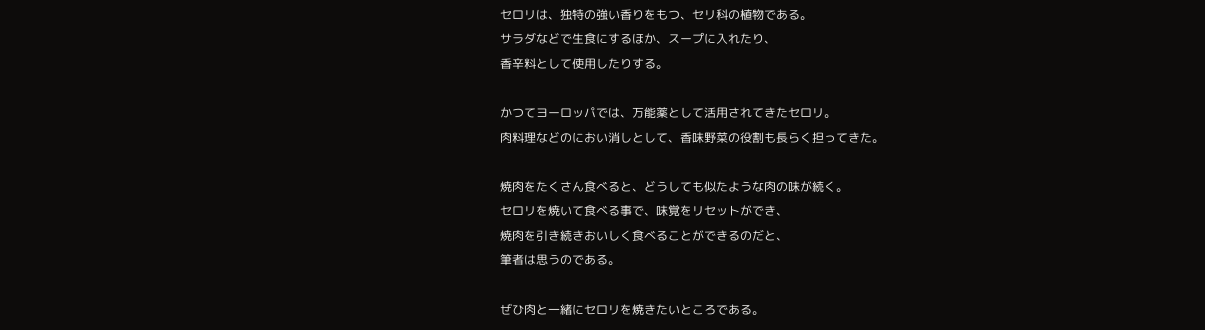セロリは、独特の強い香りをもつ、セリ科の植物である。
サラダなどで生食にするほか、スープに入れたり、
香辛料として使用したりする。

かつてヨーロッパでは、万能薬として活用されてきたセロリ。
肉料理などのにおい消しとして、香味野菜の役割も長らく担ってきた。

焼肉をたくさん食べると、どうしても似たような肉の味が続く。
セロリを焼いて食べる事で、味覚をリセットができ、
焼肉を引き続きおいしく食べることができるのだと、
筆者は思うのである。

ぜひ肉と一緒にセロリを焼きたいところである。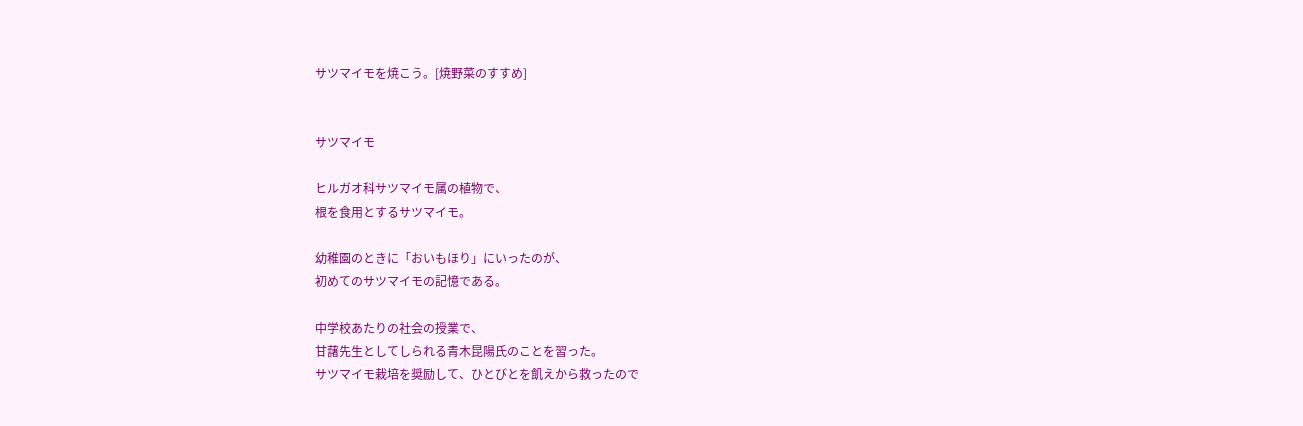サツマイモを焼こう。[焼野菜のすすめ]


サツマイモ

ヒルガオ科サツマイモ属の植物で、
根を食用とするサツマイモ。

幼稚園のときに「おいもほり」にいったのが、
初めてのサツマイモの記憶である。

中学校あたりの社会の授業で、
甘藷先生としてしられる青木昆陽氏のことを習った。
サツマイモ栽培を奨励して、ひとびとを飢えから救ったので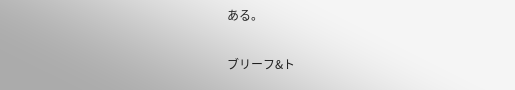ある。

ブリーフ&ト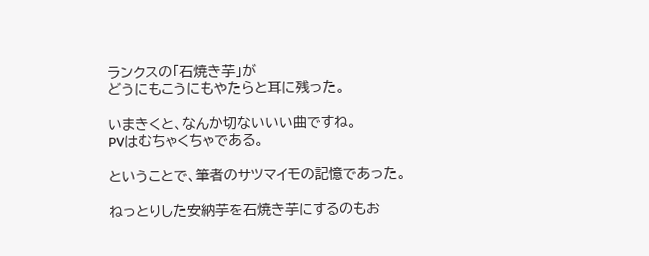ランクスの「石焼き芋」が
どうにもこうにもやたらと耳に残った。

いまきくと、なんか切ないいい曲ですね。
PVはむちゃくちゃである。

ということで、筆者のサツマイモの記憶であった。

ねっとりした安納芋を石焼き芋にするのもお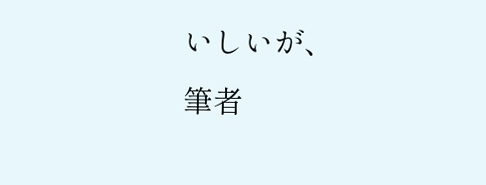いしいが、
筆者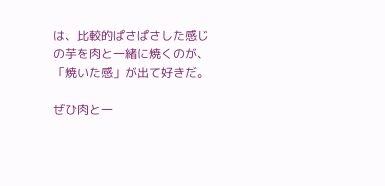は、比較的ぱさぱさした感じの芋を肉と一緒に焼くのが、
「焼いた感」が出て好きだ。

ぜひ肉と一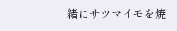緒にサツマイモを焼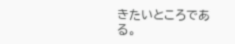きたいところである。